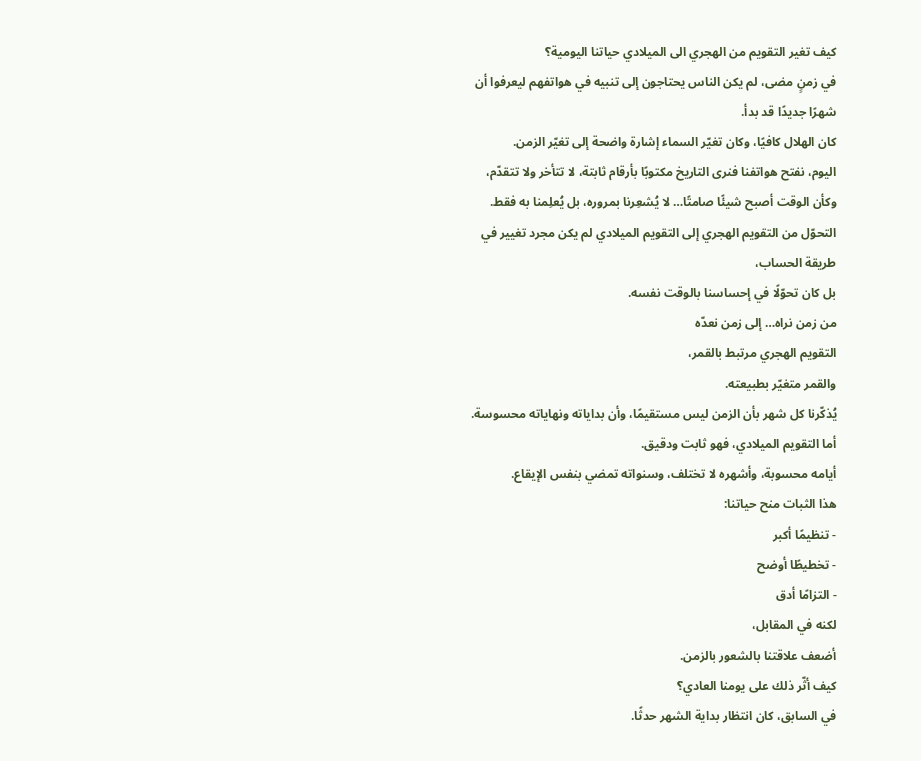كيف تغير التقويم من الهجري الى الميلادي حياتنا اليومية؟
في زمنٍ مضى، لم يكن الناس يحتاجون إلى تنبيه في هواتفهم ليعرفوا أن شهرًا جديدًا قد بدأ.
كان الهلال كافيًا، وكان تغيّر السماء إشارة واضحة إلى تغيّر الزمن.
اليوم، نفتح هواتفنا فنرى التاريخ مكتوبًا بأرقام ثابتة، لا تتأخر ولا تتقدّم،
وكأن الوقت أصبح شيئًا صامتًا… لا يُشعِرنا بمروره، بل يُعلِمنا به فقط.
التحوّل من التقويم الهجري إلى التقويم الميلادي لم يكن مجرد تغيير في طريقة الحساب،
بل كان تحوّلًا في إحساسنا بالوقت نفسه.
من زمن نراه… إلى زمن نعدّه
التقويم الهجري مرتبط بالقمر،
والقمر متغيّر بطبيعته.
يُذكّرنا كل شهر بأن الزمن ليس مستقيمًا، وأن بداياته ونهاياته محسوسة.
أما التقويم الميلادي، فهو ثابت ودقيق.
أيامه محسوبة، وأشهره لا تختلف، وسنواته تمضي بنفس الإيقاع.
هذا الثبات منح حياتنا:
- تنظيمًا أكبر
- تخطيطًا أوضح
- التزامًا أدق
لكنه في المقابل،
أضعف علاقتنا بالشعور بالزمن.
كيف أثّر ذلك على يومنا العادي؟
في السابق، كان انتظار بداية الشهر حدثًا.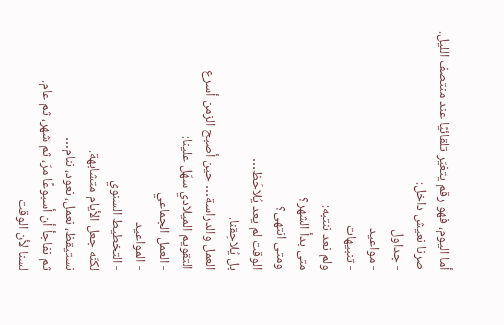أما اليوم، فهو رقم يتغيّر تلقائيًا عند منتصف الليل.
صرنا نعيش داخل:
- جداول
- مواعيد
- تنبيهات
ولم نعد ننتبه:
متى بدأ الشهر؟
ومتى انتهى؟
الوقت لم يعد يُلاحَظ…
بل يُلاحِقنا.
العمل والدراسة… حين أصبح الزمن أسرع
التقويم الميلادي سهّل علينا:
- العمل الجماعي
- المواعيد
- التخطيط السنوي
لكنّه جعل الأيام متشابهة.
نستيقظ، نعمل، نعود، ننام…
ثم نفاجأ أن أسبوعًا مرّ، ثم شهر، ثم عام.
لسنا لأن الوقت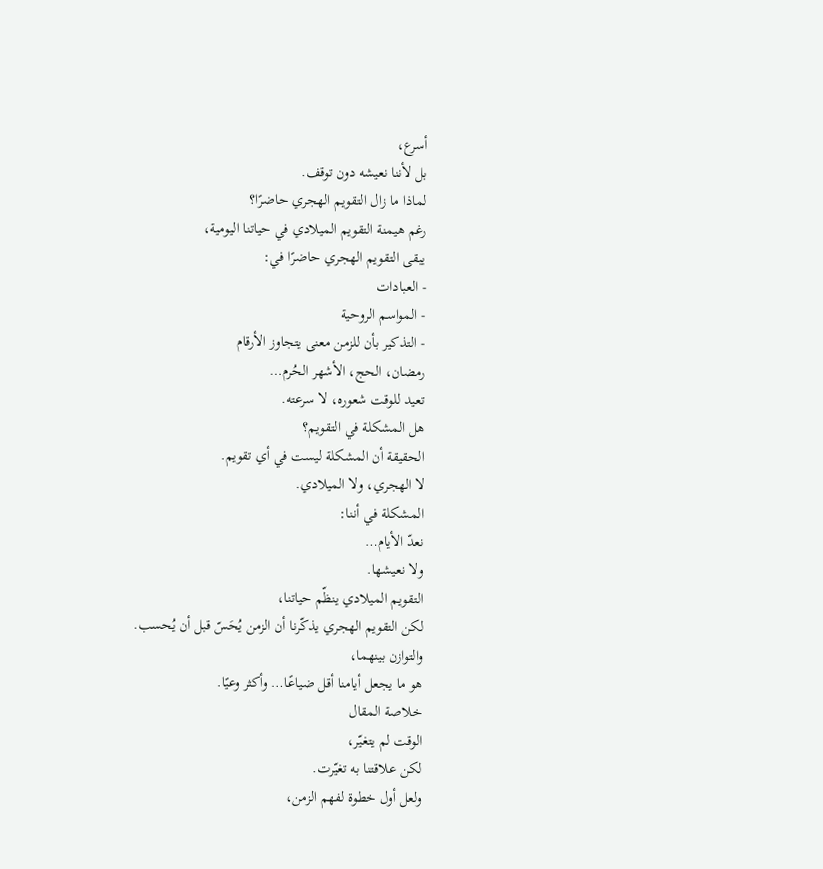أسرع،
بل لأننا نعيشه دون توقف.
لماذا ما زال التقويم الهجري حاضرًا؟
رغم هيمنة التقويم الميلادي في حياتنا اليومية،
يبقى التقويم الهجري حاضرًا في:
- العبادات
- المواسم الروحية
- التذكير بأن للزمن معنى يتجاوز الأرقام
رمضان، الحج، الأشهر الحُرم…
تعيد للوقت شعوره، لا سرعته.
هل المشكلة في التقويم؟
الحقيقة أن المشكلة ليست في أي تقويم.
لا الهجري، ولا الميلادي.
المشكلة في أننا:
نعدّ الأيام…
ولا نعيشها.
التقويم الميلادي ينظّم حياتنا،
لكن التقويم الهجري يذكّرنا أن الزمن يُحَسّ قبل أن يُحسب.
والتوازن بينهما،
هو ما يجعل أيامنا أقل ضياعًا… وأكثر وعيًا.
خلاصة المقال
الوقت لم يتغيّر،
لكن علاقتنا به تغيّرت.
ولعل أول خطوة لفهم الزمن،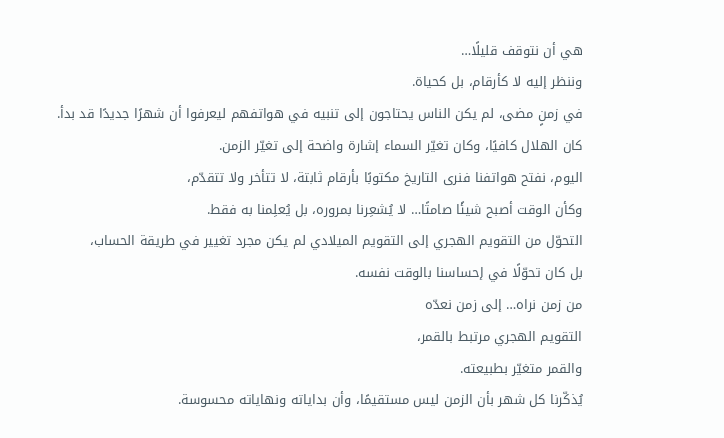هي أن نتوقف قليلًا…
وننظر إليه لا كأرقام، بل كحياة.
في زمنٍ مضى، لم يكن الناس يحتاجون إلى تنبيه في هواتفهم ليعرفوا أن شهرًا جديدًا قد بدأ.
كان الهلال كافيًا، وكان تغيّر السماء إشارة واضحة إلى تغيّر الزمن.
اليوم، نفتح هواتفنا فنرى التاريخ مكتوبًا بأرقام ثابتة، لا تتأخر ولا تتقدّم،
وكأن الوقت أصبح شيئًا صامتًا… لا يُشعِرنا بمروره، بل يُعلِمنا به فقط.
التحوّل من التقويم الهجري إلى التقويم الميلادي لم يكن مجرد تغيير في طريقة الحساب،
بل كان تحوّلًا في إحساسنا بالوقت نفسه.
من زمن نراه… إلى زمن نعدّه
التقويم الهجري مرتبط بالقمر،
والقمر متغيّر بطبيعته.
يُذكّرنا كل شهر بأن الزمن ليس مستقيمًا، وأن بداياته ونهاياته محسوسة.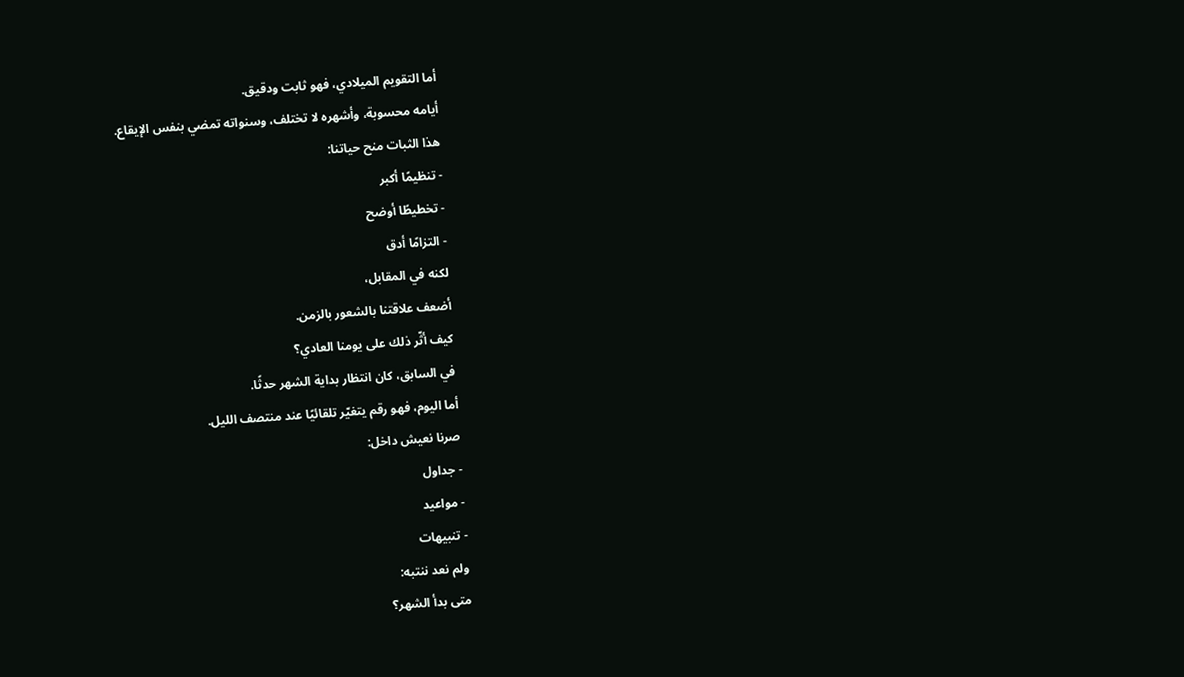أما التقويم الميلادي، فهو ثابت ودقيق.
أيامه محسوبة، وأشهره لا تختلف، وسنواته تمضي بنفس الإيقاع.
هذا الثبات منح حياتنا:
- تنظيمًا أكبر
- تخطيطًا أوضح
- التزامًا أدق
لكنه في المقابل،
أضعف علاقتنا بالشعور بالزمن.
كيف أثّر ذلك على يومنا العادي؟
في السابق، كان انتظار بداية الشهر حدثًا.
أما اليوم، فهو رقم يتغيّر تلقائيًا عند منتصف الليل.
صرنا نعيش داخل:
- جداول
- مواعيد
- تنبيهات
ولم نعد ننتبه:
متى بدأ الشهر؟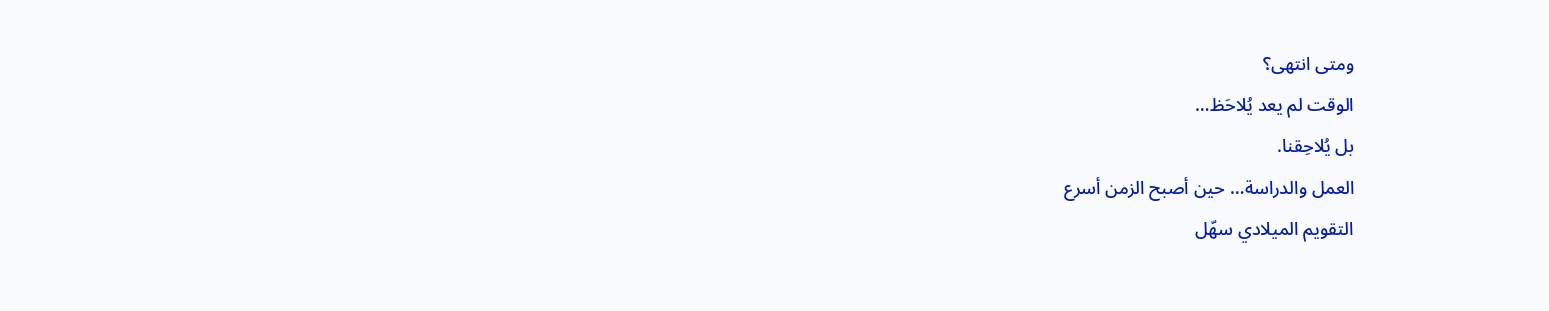ومتى انتهى؟
الوقت لم يعد يُلاحَظ…
بل يُلاحِقنا.
العمل والدراسة… حين أصبح الزمن أسرع
التقويم الميلادي سهّل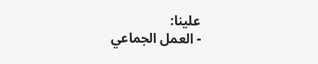علينا:
- العمل الجماعي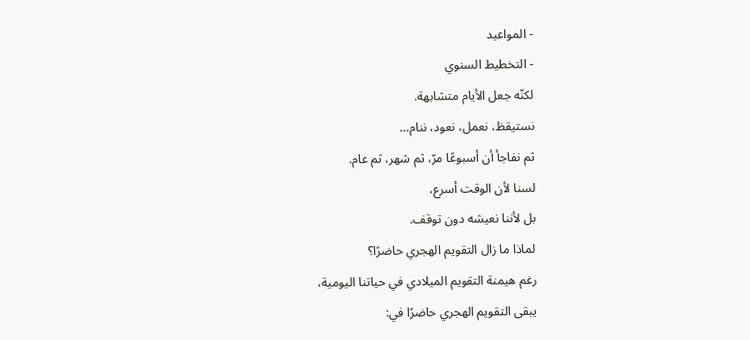- المواعيد
- التخطيط السنوي
لكنّه جعل الأيام متشابهة.
نستيقظ، نعمل، نعود، ننام…
ثم نفاجأ أن أسبوعًا مرّ، ثم شهر، ثم عام.
لسنا لأن الوقت أسرع،
بل لأننا نعيشه دون توقف.
لماذا ما زال التقويم الهجري حاضرًا؟
رغم هيمنة التقويم الميلادي في حياتنا اليومية،
يبقى التقويم الهجري حاضرًا في: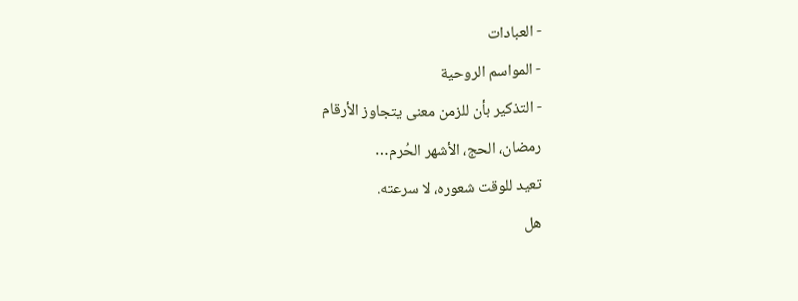- العبادات
- المواسم الروحية
- التذكير بأن للزمن معنى يتجاوز الأرقام
رمضان، الحج، الأشهر الحُرم…
تعيد للوقت شعوره، لا سرعته.
هل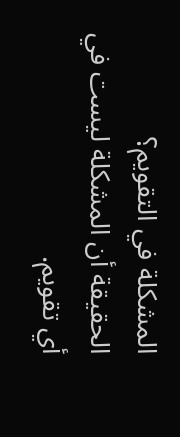المشكلة في التقويم؟
الحقيقة أن المشكلة ليست في أي تقويم.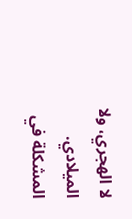لا الهجري، ولا الميلادي.
المشكلة في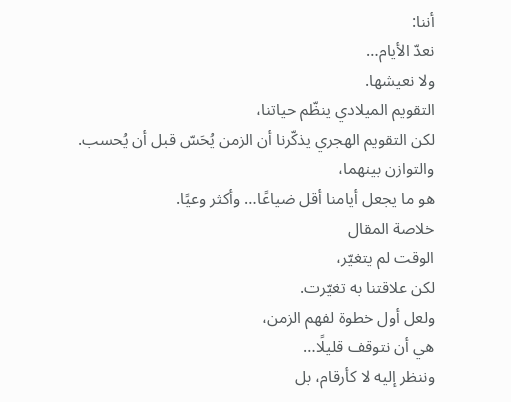أننا:
نعدّ الأيام…
ولا نعيشها.
التقويم الميلادي ينظّم حياتنا،
لكن التقويم الهجري يذكّرنا أن الزمن يُحَسّ قبل أن يُحسب.
والتوازن بينهما،
هو ما يجعل أيامنا أقل ضياعًا… وأكثر وعيًا.
خلاصة المقال
الوقت لم يتغيّر،
لكن علاقتنا به تغيّرت.
ولعل أول خطوة لفهم الزمن،
هي أن نتوقف قليلًا…
وننظر إليه لا كأرقام، بل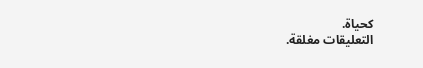كحياة.
التعليقات مغلقة.